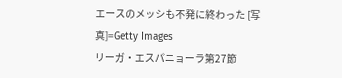エースのメッシも不発に終わった [写真]=Getty Images
リーガ・エスパニョーラ第27節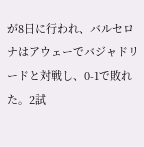が8日に行われ、バルセロナはアウェーでバジャドリードと対戦し、0-1で敗れた。2試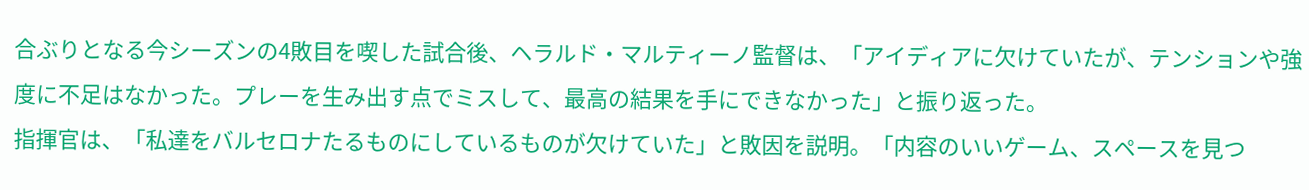合ぶりとなる今シーズンの4敗目を喫した試合後、ヘラルド・マルティーノ監督は、「アイディアに欠けていたが、テンションや強度に不足はなかった。プレーを生み出す点でミスして、最高の結果を手にできなかった」と振り返った。
指揮官は、「私達をバルセロナたるものにしているものが欠けていた」と敗因を説明。「内容のいいゲーム、スペースを見つ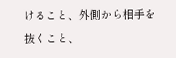けること、外側から相手を抜くこと、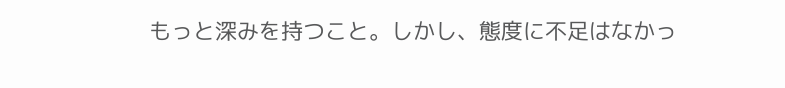もっと深みを持つこと。しかし、態度に不足はなかっ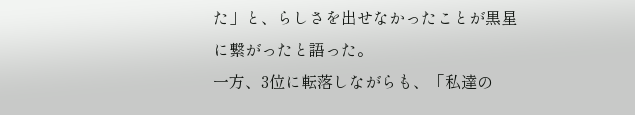た」と、らしさを出せなかったことが黒星に繋がったと語った。
一方、3位に転落しながらも、「私達の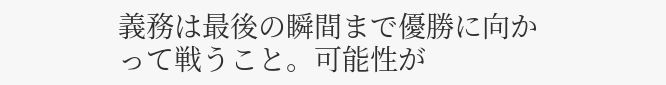義務は最後の瞬間まで優勝に向かって戦うこと。可能性が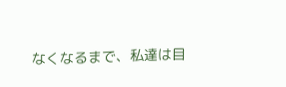なくなるまで、私達は目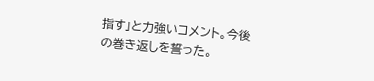指す」と力強いコメント。今後の巻き返しを誓った。